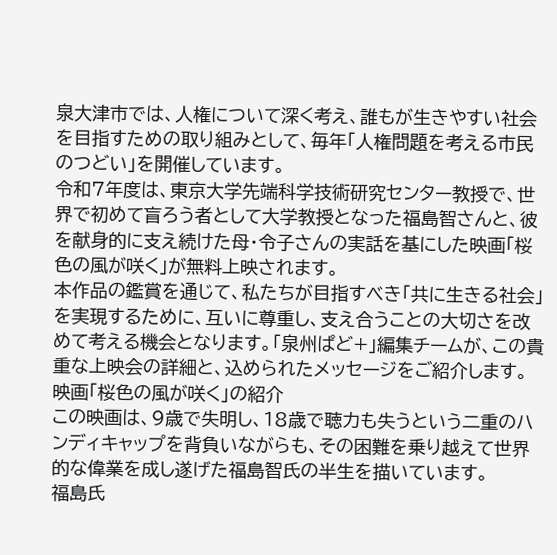泉大津市では、人権について深く考え、誰もが生きやすい社会を目指すための取り組みとして、毎年「人権問題を考える市民のつどい」を開催しています。
令和7年度は、東京大学先端科学技術研究センター教授で、世界で初めて盲ろう者として大学教授となった福島智さんと、彼を献身的に支え続けた母・令子さんの実話を基にした映画「桜色の風が咲く」が無料上映されます。
本作品の鑑賞を通じて、私たちが目指すべき「共に生きる社会」を実現するために、互いに尊重し、支え合うことの大切さを改めて考える機会となります。「泉州ぱど+」編集チームが、この貴重な上映会の詳細と、込められたメッセージをご紹介します。
映画「桜色の風が咲く」の紹介
この映画は、9歳で失明し、18歳で聴力も失うという二重のハンディキャップを背負いながらも、その困難を乗り越えて世界的な偉業を成し遂げた福島智氏の半生を描いています。
福島氏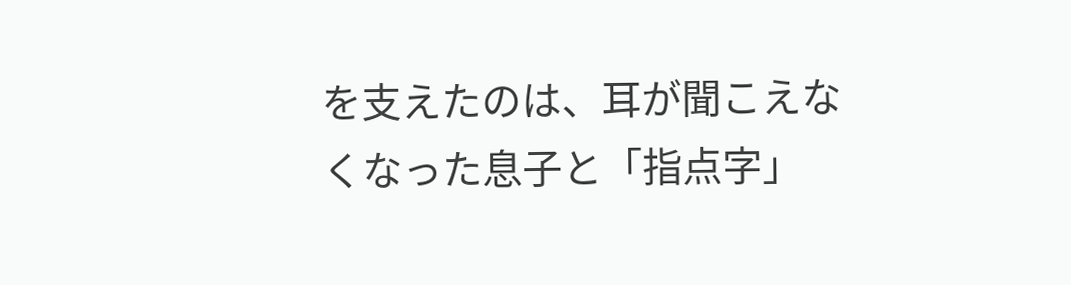を支えたのは、耳が聞こえなくなった息子と「指点字」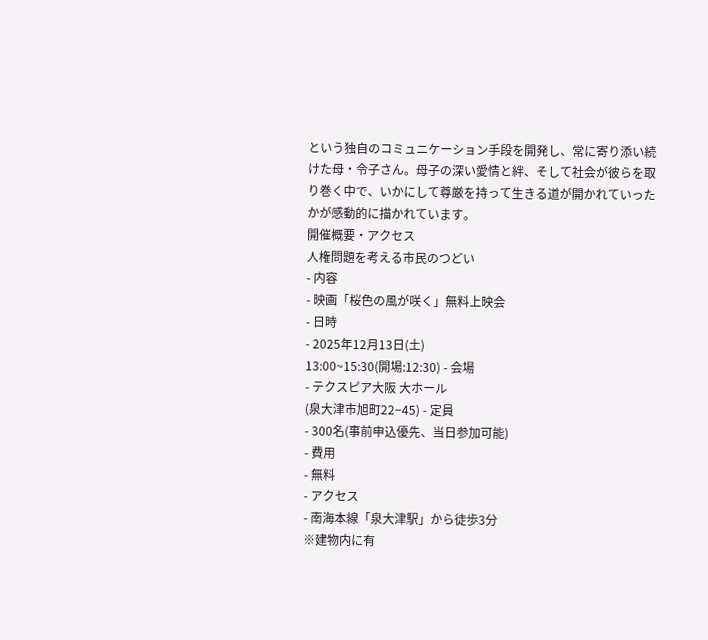という独自のコミュニケーション手段を開発し、常に寄り添い続けた母・令子さん。母子の深い愛情と絆、そして社会が彼らを取り巻く中で、いかにして尊厳を持って生きる道が開かれていったかが感動的に描かれています。
開催概要・アクセス
人権問題を考える市民のつどい
- 内容
- 映画「桜色の風が咲く」無料上映会
- 日時
- 2025年12月13日(土)
13:00~15:30(開場:12:30) - 会場
- テクスピア大阪 大ホール
(泉大津市旭町22−45) - 定員
- 300名(事前申込優先、当日参加可能)
- 費用
- 無料
- アクセス
- 南海本線「泉大津駅」から徒歩3分
※建物内に有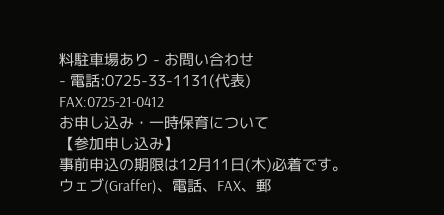料駐車場あり - お問い合わせ
- 電話:0725-33-1131(代表)
FAX:0725-21-0412
お申し込み・一時保育について
【参加申し込み】
事前申込の期限は12月11日(木)必着です。
ウェブ(Graffer)、電話、FAX、郵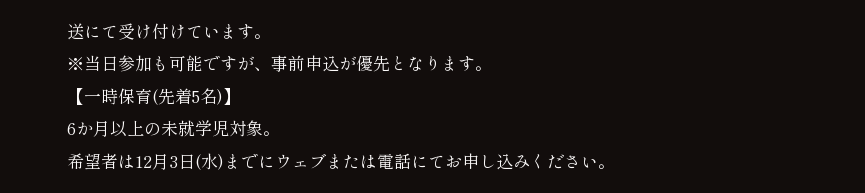送にて受け付けています。
※当日参加も可能ですが、事前申込が優先となります。
【一時保育(先着5名)】
6か月以上の未就学児対象。
希望者は12月3日(水)までにウェブまたは電話にてお申し込みください。